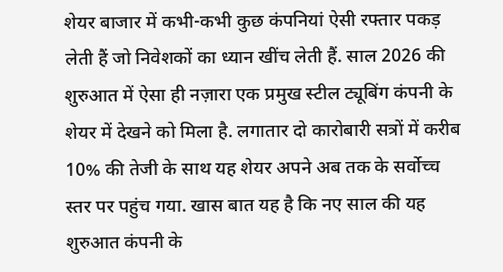शेयर बाजार में कभी-कभी कुछ कंपनियां ऐसी रफ्तार पकड़ लेती हैं जो निवेशकों का ध्यान खींच लेती हैं. साल 2026 की शुरुआत में ऐसा ही नज़ारा एक प्रमुख स्टील ट्यूबिंग कंपनी के शेयर में देखने को मिला है. लगातार दो कारोबारी सत्रों में करीब 10% की तेजी के साथ यह शेयर अपने अब तक के सर्वोच्च स्तर पर पहुंच गया. खास बात यह है कि नए साल की यह शुरुआत कंपनी के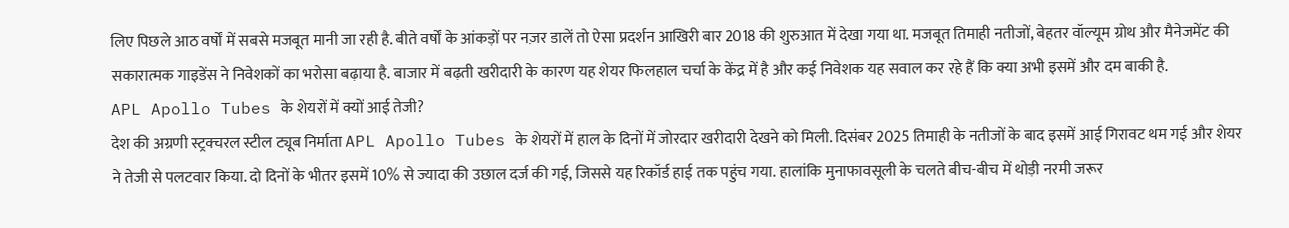लिए पिछले आठ वर्षों में सबसे मजबूत मानी जा रही है. बीते वर्षों के आंकड़ों पर नज़र डालें तो ऐसा प्रदर्शन आखिरी बार 2018 की शुरुआत में देखा गया था. मजबूत तिमाही नतीजों, बेहतर वॉल्यूम ग्रोथ और मैनेजमेंट की सकारात्मक गाइडेंस ने निवेशकों का भरोसा बढ़ाया है. बाजार में बढ़ती खरीदारी के कारण यह शेयर फिलहाल चर्चा के केंद्र में है और कई निवेशक यह सवाल कर रहे हैं कि क्या अभी इसमें और दम बाकी है.
APL Apollo Tubes के शेयरों में क्यों आई तेजी?
देश की अग्रणी स्ट्रक्चरल स्टील ट्यूब निर्माता APL Apollo Tubes के शेयरों में हाल के दिनों में जोरदार खरीदारी देखने को मिली. दिसंबर 2025 तिमाही के नतीजों के बाद इसमें आई गिरावट थम गई और शेयर ने तेजी से पलटवार किया. दो दिनों के भीतर इसमें 10% से ज्यादा की उछाल दर्ज की गई, जिससे यह रिकॉर्ड हाई तक पहुंच गया. हालांकि मुनाफावसूली के चलते बीच-बीच में थोड़ी नरमी जरूर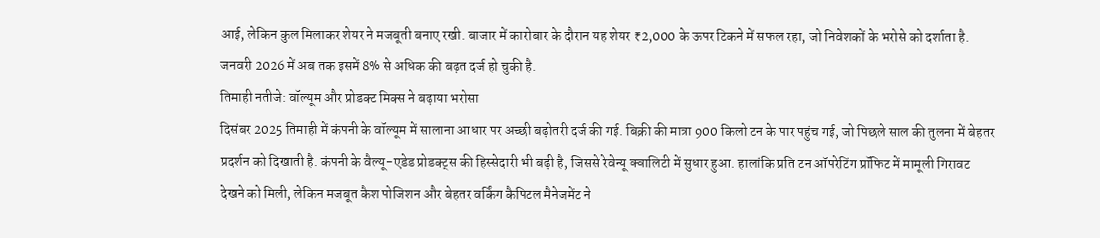आई, लेकिन कुल मिलाकर शेयर ने मजबूती बनाए रखी. बाजार में कारोबार के दौरान यह शेयर ₹2,000 के ऊपर टिकने में सफल रहा, जो निवेशकों के भरोसे को दर्शाता है. जनवरी 2026 में अब तक इसमें 8% से अधिक की बढ़त दर्ज हो चुकी है.
तिमाही नतीजे: वॉल्यूम और प्रोडक्ट मिक्स ने बढ़ाया भरोसा
दिसंबर 2025 तिमाही में कंपनी के वॉल्यूम में सालाना आधार पर अच्छी बढ़ोतरी दर्ज की गई. बिक्री की मात्रा 900 किलो टन के पार पहुंच गई, जो पिछले साल की तुलना में बेहतर प्रदर्शन को दिखाती है. कंपनी के वैल्यू-एडेड प्रोडक्ट्स की हिस्सेदारी भी बढ़ी है, जिससे रेवेन्यू क्वालिटी में सुधार हुआ. हालांकि प्रति टन ऑपरेटिंग प्रॉफिट में मामूली गिरावट देखने को मिली, लेकिन मजबूत कैश पोजिशन और बेहतर वर्किंग कैपिटल मैनेजमेंट ने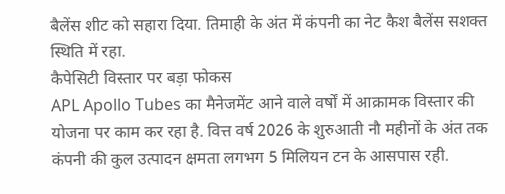बैलेंस शीट को सहारा दिया. तिमाही के अंत में कंपनी का नेट कैश बैलेंस सशक्त स्थिति में रहा.
कैपेसिटी विस्तार पर बड़ा फोकस
APL Apollo Tubes का मैनेजमेंट आने वाले वर्षों में आक्रामक विस्तार की योजना पर काम कर रहा है. वित्त वर्ष 2026 के शुरुआती नौ महीनों के अंत तक कंपनी की कुल उत्पादन क्षमता लगभग 5 मिलियन टन के आसपास रही.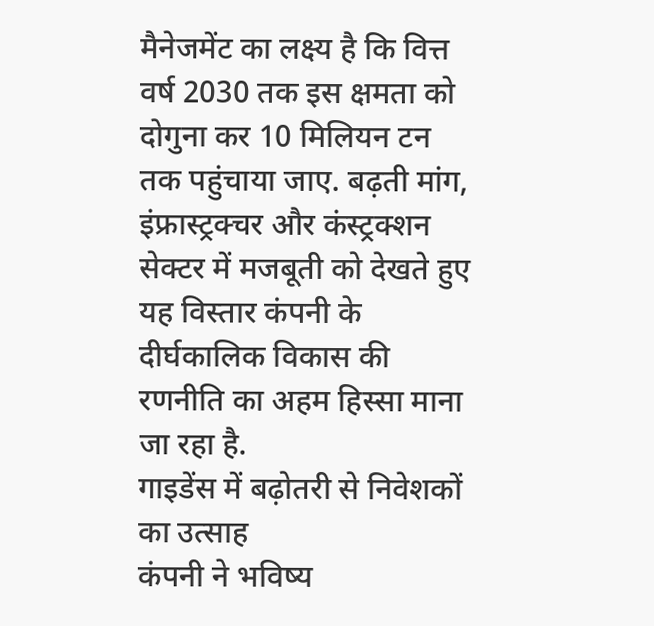मैनेजमेंट का लक्ष्य है कि वित्त वर्ष 2030 तक इस क्षमता को दोगुना कर 10 मिलियन टन तक पहुंचाया जाए. बढ़ती मांग, इंफ्रास्ट्रक्चर और कंस्ट्रक्शन सेक्टर में मजबूती को देखते हुए यह विस्तार कंपनी के दीर्घकालिक विकास की रणनीति का अहम हिस्सा माना जा रहा है.
गाइडेंस में बढ़ोतरी से निवेशकों का उत्साह
कंपनी ने भविष्य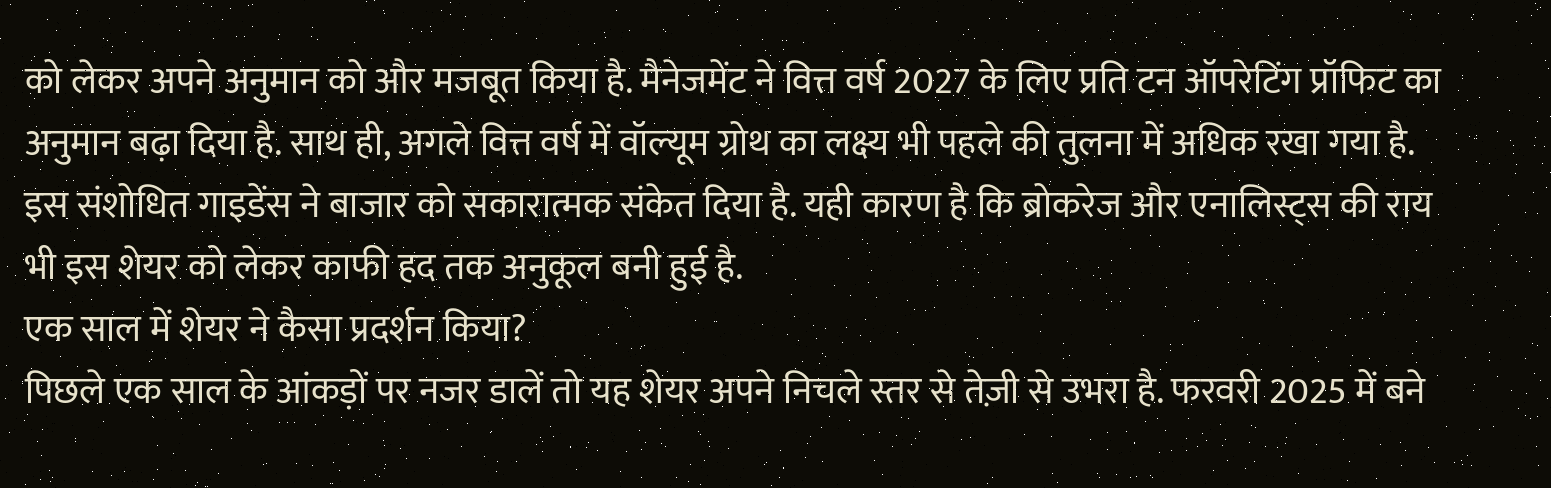को लेकर अपने अनुमान को और मजबूत किया है. मैनेजमेंट ने वित्त वर्ष 2027 के लिए प्रति टन ऑपरेटिंग प्रॉफिट का अनुमान बढ़ा दिया है. साथ ही, अगले वित्त वर्ष में वॉल्यूम ग्रोथ का लक्ष्य भी पहले की तुलना में अधिक रखा गया है. इस संशोधित गाइडेंस ने बाजार को सकारात्मक संकेत दिया है. यही कारण है कि ब्रोकरेज और एनालिस्ट्स की राय भी इस शेयर को लेकर काफी हद तक अनुकूल बनी हुई है.
एक साल में शेयर ने कैसा प्रदर्शन किया?
पिछले एक साल के आंकड़ों पर नजर डालें तो यह शेयर अपने निचले स्तर से तेज़ी से उभरा है. फरवरी 2025 में बने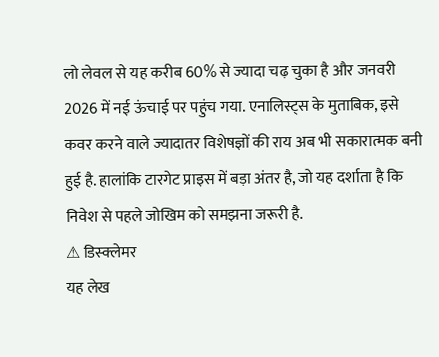लो लेवल से यह करीब 60% से ज्यादा चढ़ चुका है और जनवरी 2026 में नई ऊंचाई पर पहुंच गया. एनालिस्ट्स के मुताबिक, इसे कवर करने वाले ज्यादातर विशेषज्ञों की राय अब भी सकारात्मक बनी हुई है. हालांकि टारगेट प्राइस में बड़ा अंतर है, जो यह दर्शाता है कि निवेश से पहले जोखिम को समझना जरूरी है.
⚠ डिस्क्लेमर
यह लेख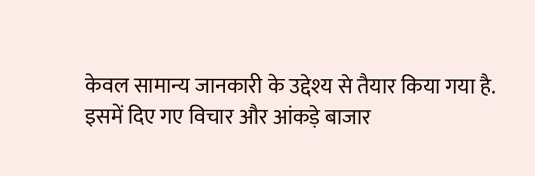केवल सामान्य जानकारी के उद्देश्य से तैयार किया गया है. इसमें दिए गए विचार और आंकड़े बाजार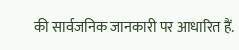की सार्वजनिक जानकारी पर आधारित हैं.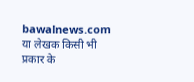bawalnews.com या लेखक किसी भी प्रकार के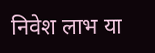निवेश लाभ या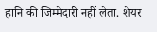हानि की जिम्मेदारी नहीं लेता. शेयर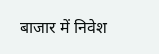बाजार में निवेश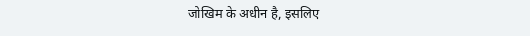जोखिम के अधीन है, इसलिए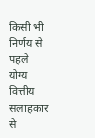किसी भी निर्णय से पहले योग्य वित्तीय सलाहकार से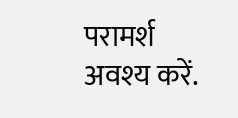परामर्श अवश्य करें.